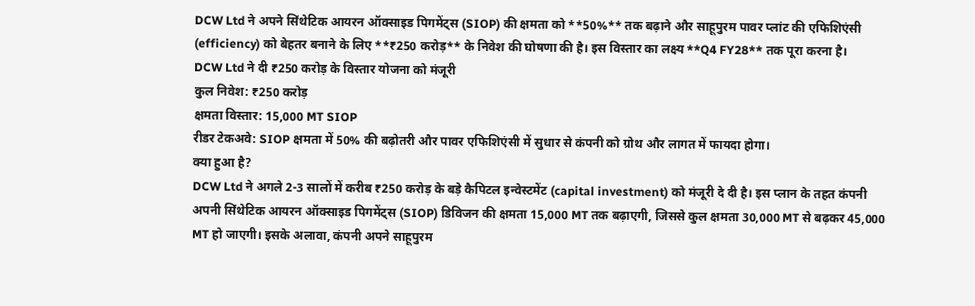DCW Ltd ने अपने सिंथेटिक आयरन ऑक्साइड पिगमेंट्स (SIOP) की क्षमता को **50%** तक बढ़ाने और साहूपुरम पावर प्लांट की एफिशिएंसी (efficiency) को बेहतर बनाने के लिए **₹250 करोड़** के निवेश की घोषणा की है। इस विस्तार का लक्ष्य **Q4 FY28** तक पूरा करना है।
DCW Ltd ने दी ₹250 करोड़ के विस्तार योजना को मंजूरी
कुल निवेश: ₹250 करोड़
क्षमता विस्तार: 15,000 MT SIOP
रीडर टेकअवे: SIOP क्षमता में 50% की बढ़ोतरी और पावर एफिशिएंसी में सुधार से कंपनी को ग्रोथ और लागत में फायदा होगा।
क्या हुआ है?
DCW Ltd ने अगले 2-3 सालों में करीब ₹250 करोड़ के बड़े कैपिटल इन्वेस्टमेंट (capital investment) को मंजूरी दे दी है। इस प्लान के तहत कंपनी अपनी सिंथेटिक आयरन ऑक्साइड पिगमेंट्स (SIOP) डिविजन की क्षमता 15,000 MT तक बढ़ाएगी, जिससे कुल क्षमता 30,000 MT से बढ़कर 45,000 MT हो जाएगी। इसके अलावा, कंपनी अपने साहूपुरम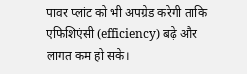पावर प्लांट को भी अपग्रेड करेगी ताकि एफिशिएंसी (efficiency) बढ़े और लागत कम हो सके।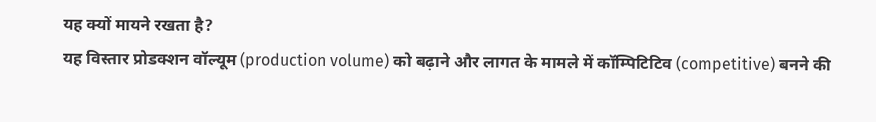यह क्यों मायने रखता है?
यह विस्तार प्रोडक्शन वॉल्यूम (production volume) को बढ़ाने और लागत के मामले में कॉम्पिटिटिव (competitive) बनने की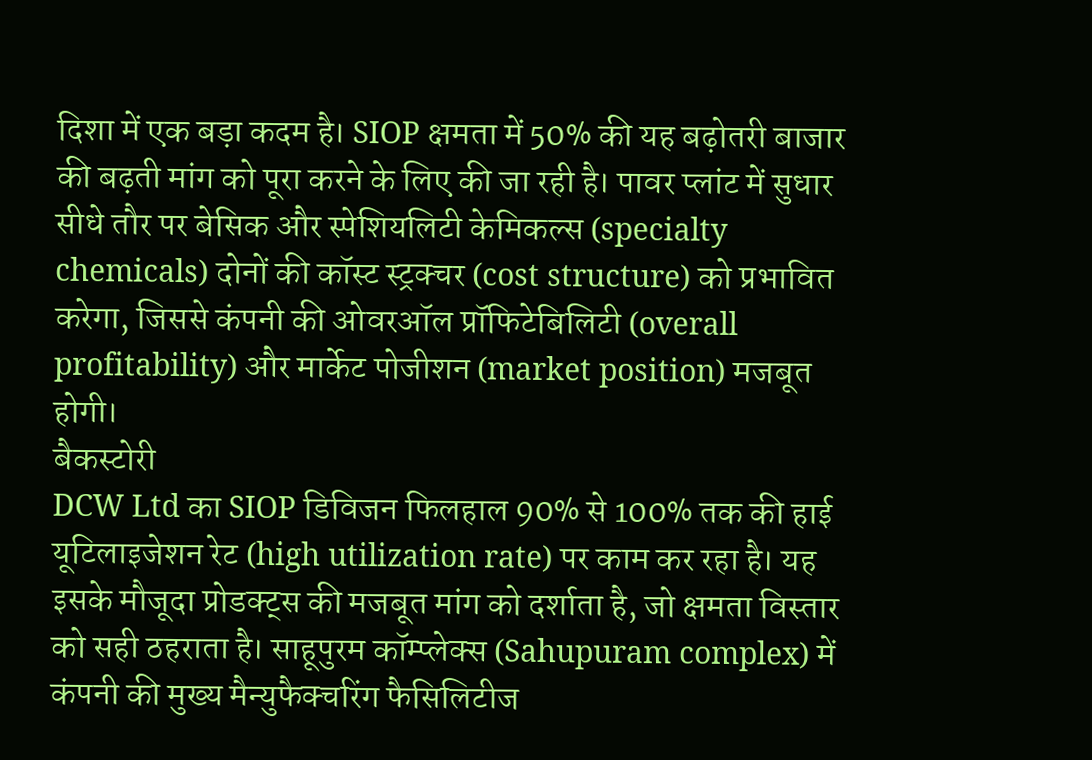दिशा में एक बड़ा कदम है। SIOP क्षमता में 50% की यह बढ़ोतरी बाजार की बढ़ती मांग को पूरा करने के लिए की जा रही है। पावर प्लांट में सुधार सीधे तौर पर बेसिक और स्पेशियलिटी केमिकल्स (specialty chemicals) दोनों की कॉस्ट स्ट्रक्चर (cost structure) को प्रभावित करेगा, जिससे कंपनी की ओवरऑल प्रॉफिटेबिलिटी (overall profitability) और मार्केट पोजीशन (market position) मजबूत होगी।
बैकस्टोरी
DCW Ltd का SIOP डिविजन फिलहाल 90% से 100% तक की हाई यूटिलाइजेशन रेट (high utilization rate) पर काम कर रहा है। यह इसके मौजूदा प्रोडक्ट्स की मजबूत मांग को दर्शाता है, जो क्षमता विस्तार को सही ठहराता है। साहूपुरम कॉम्प्लेक्स (Sahupuram complex) में कंपनी की मुख्य मैन्युफैक्चरिंग फैसिलिटीज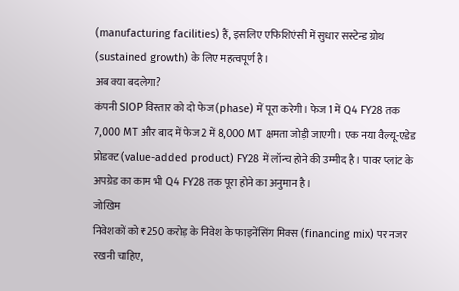(manufacturing facilities) हैं, इसलिए एफिशिएंसी में सुधार सस्टेन्ड ग्रोथ (sustained growth) के लिए महत्वपूर्ण है।
अब क्या बदलेगा?
कंपनी SIOP विस्तार को दो फेज (phase) में पूरा करेगी। फेज 1 में Q4 FY28 तक 7,000 MT और बाद में फेज 2 में 8,000 MT क्षमता जोड़ी जाएगी। एक नया वैल्यू-एडेड प्रोडक्ट (value-added product) FY28 में लॉन्च होने की उम्मीद है। पावर प्लांट के अपग्रेड का काम भी Q4 FY28 तक पूरा होने का अनुमान है।
जोखिम
निवेशकों को ₹250 करोड़ के निवेश के फाइनेंसिंग मिक्स (financing mix) पर नजर रखनी चाहिए,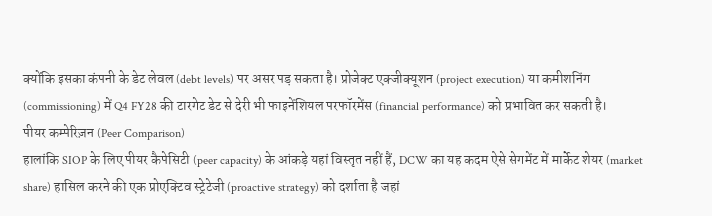क्योंकि इसका कंपनी के डेट लेवल (debt levels) पर असर पड़ सकता है। प्रोजेक्ट एक्जीक्यूशन (project execution) या कमीशनिंग (commissioning) में Q4 FY28 की टारगेट डेट से देरी भी फाइनेंशियल परफॉरमेंस (financial performance) को प्रभावित कर सकती है।
पीयर कम्पेरिज़न (Peer Comparison)
हालांकि SIOP के लिए पीयर कैपेसिटी (peer capacity) के आंकड़े यहां विस्तृत नहीं हैं, DCW का यह कदम ऐसे सेगमेंट में मार्केट शेयर (market share) हासिल करने की एक प्रोएक्टिव स्ट्रेटेजी (proactive strategy) को दर्शाता है जहां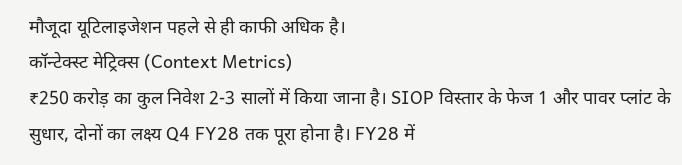मौजूदा यूटिलाइजेशन पहले से ही काफी अधिक है।
कॉन्टेक्स्ट मेट्रिक्स (Context Metrics)
₹250 करोड़ का कुल निवेश 2-3 सालों में किया जाना है। SIOP विस्तार के फेज 1 और पावर प्लांट के सुधार, दोनों का लक्ष्य Q4 FY28 तक पूरा होना है। FY28 में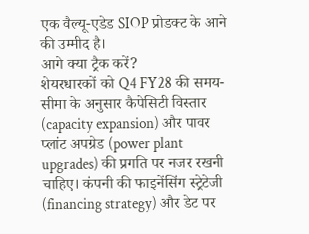एक वैल्यू-एडेड SIOP प्रोडक्ट के आने की उम्मीद है।
आगे क्या ट्रैक करें?
शेयरधारकों को Q4 FY28 की समय-सीमा के अनुसार कैपेसिटी विस्तार (capacity expansion) और पावर प्लांट अपग्रेड (power plant upgrades) की प्रगति पर नजर रखनी चाहिए। कंपनी की फाइनेंसिंग स्ट्रेटेजी (financing strategy) और डेट पर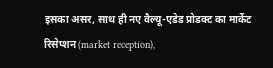इसका असर, साथ ही नए वैल्यू-एडेड प्रोडक्ट का मार्केट रिसेप्शन (market reception),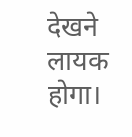देखने लायक होगा।